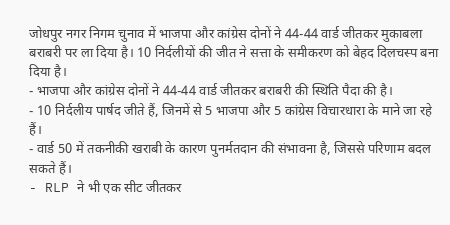जोधपुर नगर निगम चुनाव में भाजपा और कांग्रेस दोनों ने 44-44 वार्ड जीतकर मुकाबला बराबरी पर ला दिया है। 10 निर्दलीयों की जीत ने सत्ता के समीकरण को बेहद दिलचस्प बना दिया है।
- भाजपा और कांग्रेस दोनों ने 44-44 वार्ड जीतकर बराबरी की स्थिति पैदा की है।
- 10 निर्दलीय पार्षद जीते हैं, जिनमें से 5 भाजपा और 5 कांग्रेस विचारधारा के माने जा रहे हैं।
- वार्ड 50 में तकनीकी खराबी के कारण पुनर्मतदान की संभावना है, जिससे परिणाम बदल सकते हैं।
- RLP ने भी एक सीट जीतकर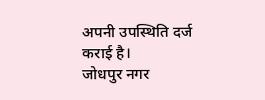अपनी उपस्थिति दर्ज कराई है।
जोधपुर नगर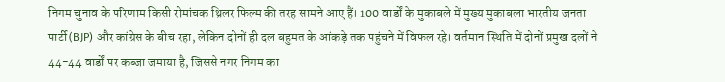निगम चुनाव के परिणाम किसी रोमांचक थ्रिलर फिल्म की तरह सामने आए हैं। 100 वार्डों के मुकाबले में मुख्य मुकाबला भारतीय जनता पार्टी (BJP) और कांग्रेस के बीच रहा, लेकिन दोनों ही दल बहुमत के आंकड़े तक पहुंचने में विफल रहे। वर्तमान स्थिति में दोनों प्रमुख दलों ने 44-44 वार्डों पर कब्जा जमाया है, जिससे नगर निगम का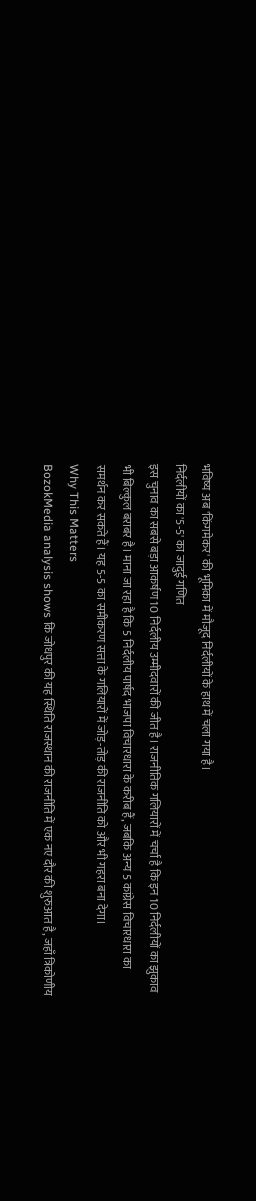भविष्य अब 'किंगमेकर' की भूमिका में मौजूद निर्दलीयों के हाथ में चला गया है।
निर्दलीयों का '5-5' का जादुई गणित
इस चुनाव का सबसे बड़ा आकर्षण 10 निर्दलीय उम्मीदवारों की जीत है। राजनीतिक गलियारों में चर्चा है कि इन 10 निर्दलीयों का झुकाव भी बिल्कुल बराबर है। माना जा रहा है कि 5 निर्दलीय पार्षद भाजपा विचारधारा के करीब हैं, जबकि अन्य 5 कांग्रेस विचारधारा का समर्थन कर सकते हैं। यह 5-5 का समीकरण सत्ता के गलियारों में जोड़-तोड़ की राजनीति को और भी गहरा बना देगा।
Why This Matters
BozokMedia analysis shows कि जोधपुर की यह स्थिति राजस्थान की राजनीति में एक नए दौर की शुरुआत है, जहाँ त्रिकोणीय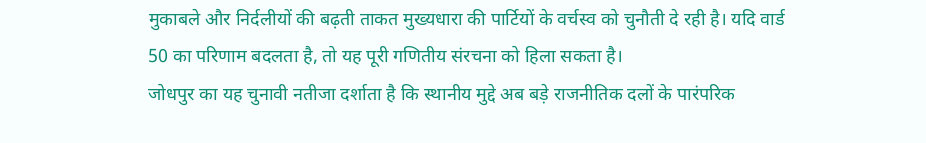मुकाबले और निर्दलीयों की बढ़ती ताकत मुख्यधारा की पार्टियों के वर्चस्व को चुनौती दे रही है। यदि वार्ड 50 का परिणाम बदलता है, तो यह पूरी गणितीय संरचना को हिला सकता है।
जोधपुर का यह चुनावी नतीजा दर्शाता है कि स्थानीय मुद्दे अब बड़े राजनीतिक दलों के पारंपरिक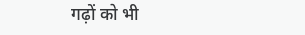गढ़ों को भी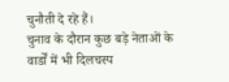चुनौती दे रहे हैं।
चुनाव के दौरान कुछ बड़े नेताओं के वार्डों में भी दिलचस्प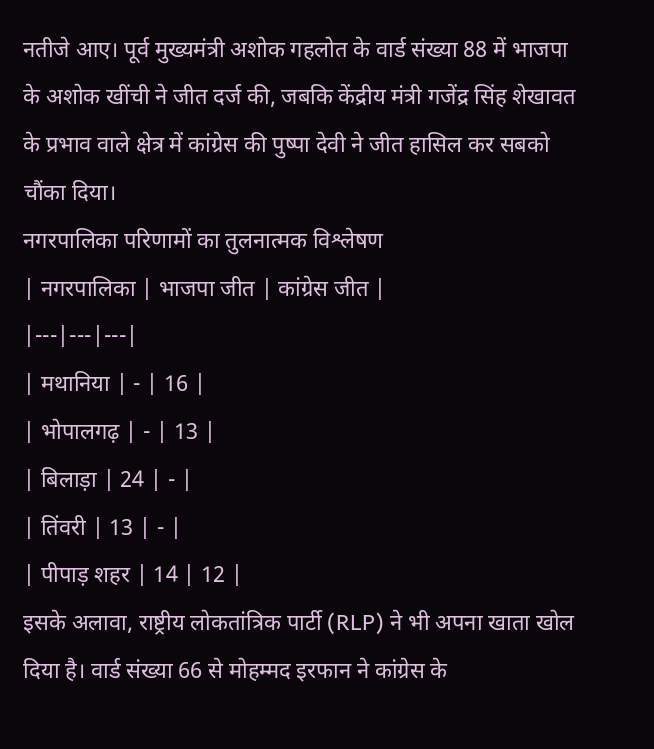नतीजे आए। पूर्व मुख्यमंत्री अशोक गहलोत के वार्ड संख्या 88 में भाजपा के अशोक खींची ने जीत दर्ज की, जबकि केंद्रीय मंत्री गजेंद्र सिंह शेखावत के प्रभाव वाले क्षेत्र में कांग्रेस की पुष्पा देवी ने जीत हासिल कर सबको चौंका दिया।
नगरपालिका परिणामों का तुलनात्मक विश्लेषण
| नगरपालिका | भाजपा जीत | कांग्रेस जीत |
|---|---|---|
| मथानिया | - | 16 |
| भोपालगढ़ | - | 13 |
| बिलाड़ा | 24 | - |
| तिंवरी | 13 | - |
| पीपाड़ शहर | 14 | 12 |
इसके अलावा, राष्ट्रीय लोकतांत्रिक पार्टी (RLP) ने भी अपना खाता खोल दिया है। वार्ड संख्या 66 से मोहम्मद इरफान ने कांग्रेस के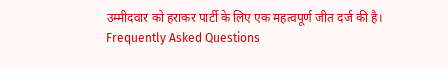उम्मीदवार को हराकर पार्टी के लिए एक महत्वपूर्ण जीत दर्ज की है।
Frequently Asked Questions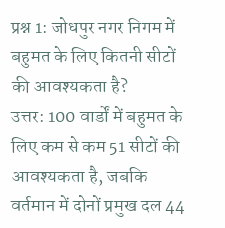प्रश्न 1: जोधपुर नगर निगम में बहुमत के लिए कितनी सीटों की आवश्यकता है?
उत्तर: 100 वार्डों में बहुमत के लिए कम से कम 51 सीटों की आवश्यकता है, जबकि वर्तमान में दोनों प्रमुख दल 44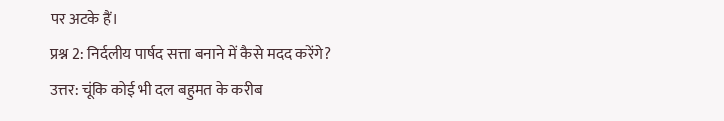पर अटके हैं।
प्रश्न 2: निर्दलीय पार्षद सत्ता बनाने में कैसे मदद करेंगे?
उत्तर: चूंकि कोई भी दल बहुमत के करीब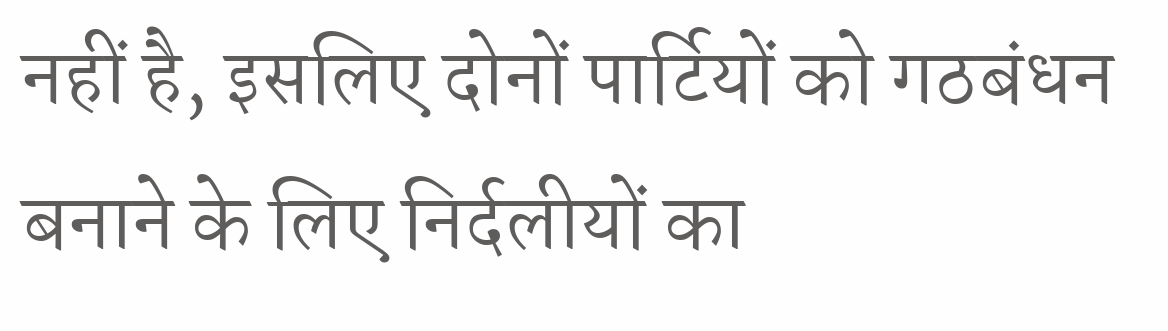नहीं है, इसलिए दोनों पार्टियों को गठबंधन बनाने के लिए निर्दलीयों का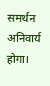समर्थन अनिवार्य होगा।